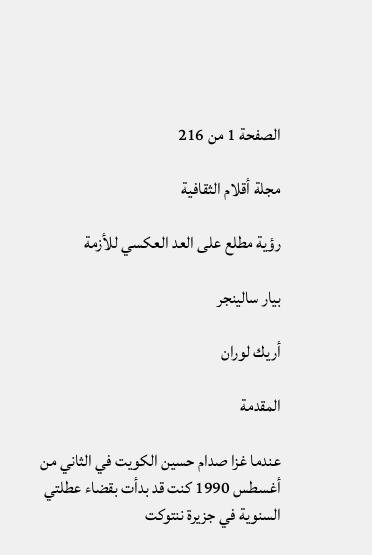الصفحة 1 من 216

مجلة أقلام الثقافية

رؤية مطلع على العد العكسي للأزمة

بيار سالينجر

أريك لوران

المقدمة

عندما غزا صدام حسين الكويت في الثاني من أغسطس 1990 كنت قد بدأت بقضاء عطلتي السنوية في جزيرة ننتوكت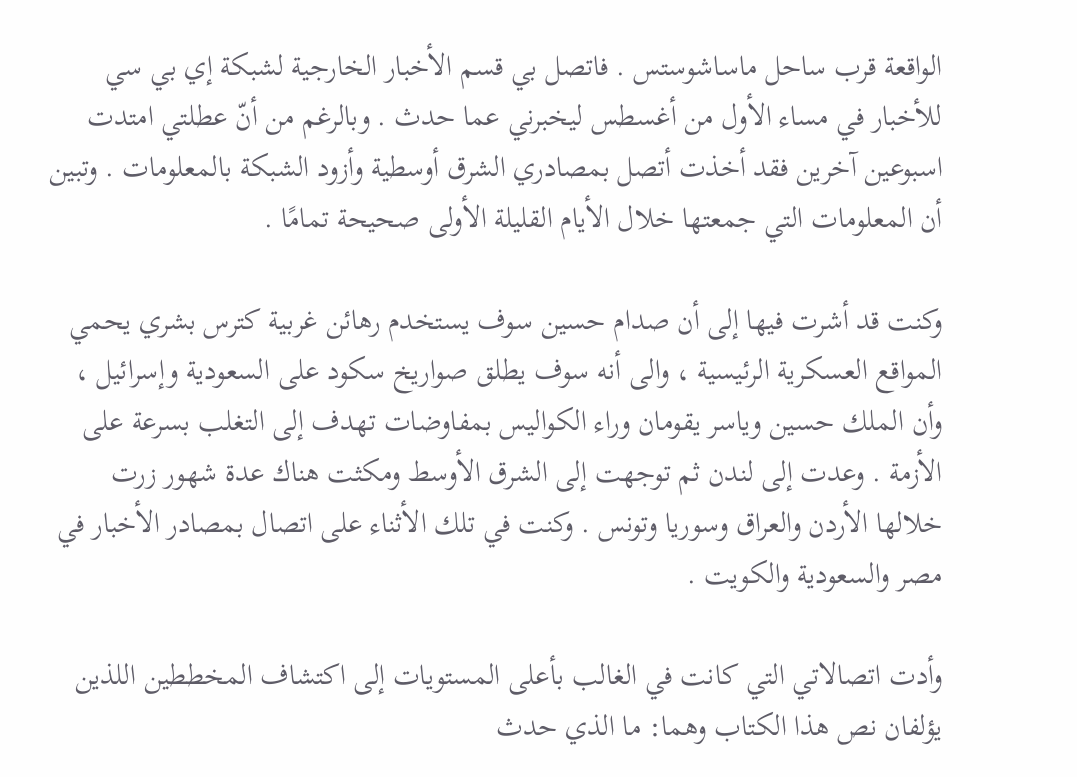الواقعة قرب ساحل ماساشوستس . فاتصل بي قسم الأخبار الخارجية لشبكة إي بي سي للأخبار في مساء الأول من أغسطس ليخبرني عما حدث . وبالرغم من أنّ عطلتي امتدت اسبوعين آخرين فقد أخذت أتصل بمصادري الشرق أوسطية وأزود الشبكة بالمعلومات . وتبين أن المعلومات التي جمعتها خلال الأيام القليلة الأولى صحيحة تمامًا .

وكنت قد أشرت فيها إلى أن صدام حسين سوف يستخدم رهائن غربية كترس بشري يحمي المواقع العسكرية الرئيسية ، والى أنه سوف يطلق صواريخ سكود على السعودية وإسرائيل ، وأن الملك حسين وياسر يقومان وراء الكواليس بمفاوضات تهدف إلى التغلب بسرعة على الأزمة . وعدت إلى لندن ثم توجهت إلى الشرق الأوسط ومكثت هناك عدة شهور زرت خلالها الأردن والعراق وسوريا وتونس . وكنت في تلك الأثناء على اتصال بمصادر الأخبار في مصر والسعودية والكويت .

وأدت اتصالاتي التي كانت في الغالب بأعلى المستويات إلى اكتشاف المخططين اللذين يؤلفان نص هذا الكتاب وهما: ما الذي حدث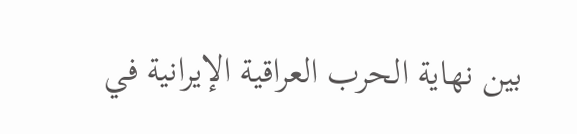بين نهاية الحرب العراقية الإيرانية في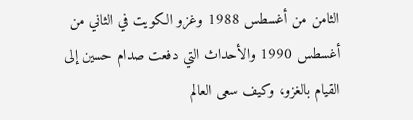الثامن من أغسطس 1988 وغزو الكويت في الثاني من أغسطس 1990 والأحداث التي دفعت صدام حسين إلى القيام بالغزو، وكيف سعى العالم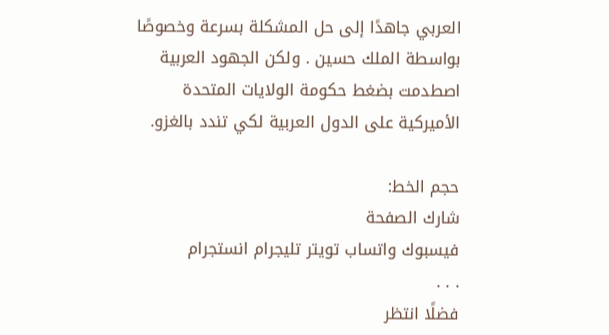العربي جاهدًا إلى حل المشكلة بسرعة وخصوصًا بواسطة الملك حسين . ولكن الجهود العربية اصطدمت بضغط حكومة الولايات المتحدة الأميركية على الدول العربية لكي تندد بالغزو.

حجم الخط:
شارك الصفحة
فيسبوك واتساب تويتر تليجرام انستجرام
. . .
فضلًا انتظر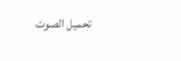تحميل الصوت